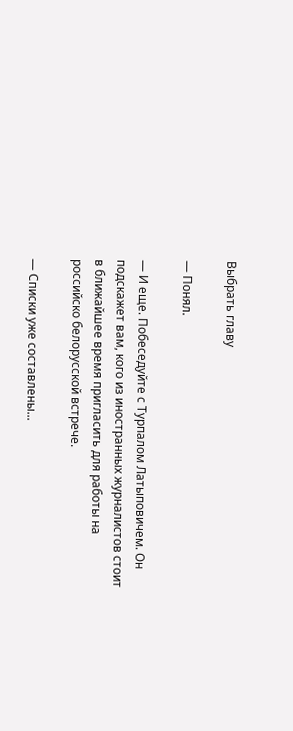Выбрать главу

— Понял.

— И еще. Побеседуйте с Турпалом Латыповичем. Он подскажет вам, кого из иностранных журналистов стоит в ближайшее время пригласить для работы на российско белорусской встрече.

— Списки уже составлены...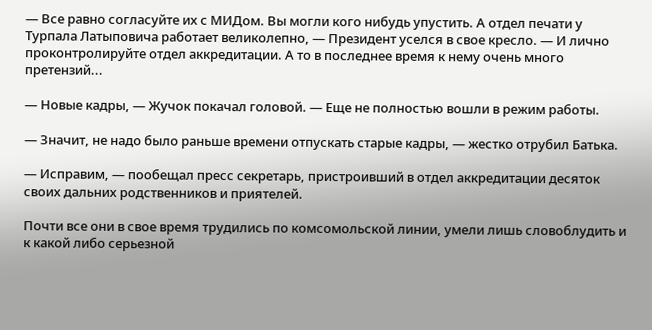— Все равно согласуйте их с МИДом. Вы могли кого нибудь упустить. А отдел печати у Турпала Латыповича работает великолепно, — Президент уселся в свое кресло. — И лично проконтролируйте отдел аккредитации. А то в последнее время к нему очень много претензий...

— Новые кадры, — Жучок покачал головой. — Еще не полностью вошли в режим работы.

— Значит, не надо было раньше времени отпускать старые кадры, — жестко отрубил Батька.

— Исправим, — пообещал пресс секретарь, пристроивший в отдел аккредитации десяток своих дальних родственников и приятелей.

Почти все они в свое время трудились по комсомольской линии, умели лишь словоблудить и к какой либо серьезной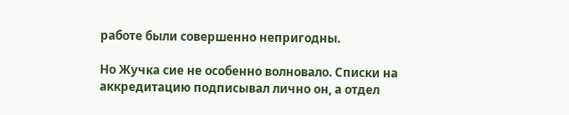работе были совершенно непригодны.

Но Жучка сие не особенно волновало. Списки на аккредитацию подписывал лично он, а отдел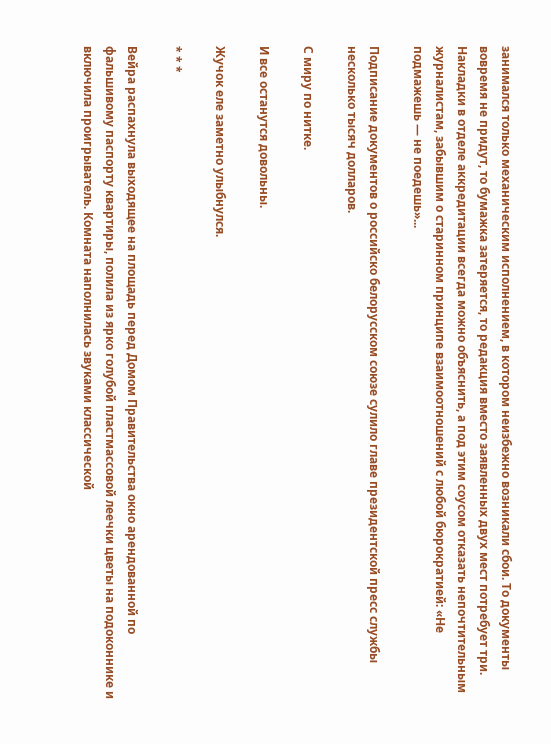занимался только механическим исполнением, в котором неизбежно возникали сбои. То документы вовремя не придут, то бумажка затеряется, то редакция вместо заявленных двух мест потребует три. Накладки в отделе аккредитации всегда можно объяснить, а под этим соусом отказать непочтительным журналистам, забывшим о старинном принципе взаимоотношений с любой бюрократией: «Не подмажешь — не поедешь»...

Подписание документов о российско белорусском союзе сулило главе президентской пресс службы несколько тысяч долларов.

С миру по нитке.

И все останутся довольны.

Жучок еле заметно улыбнулся.

* * *

Вейра распахнула выходящее на площадь перед Домом Правительства окно арендованной по фальшивому паспорту квартиры, полила из ярко голубой пластмассовой леечки цветы на подоконнике и включила проигрыватель. Комната наполнилась звуками классической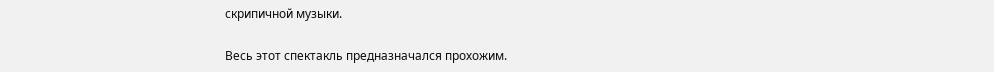скрипичной музыки.

Весь этот спектакль предназначался прохожим.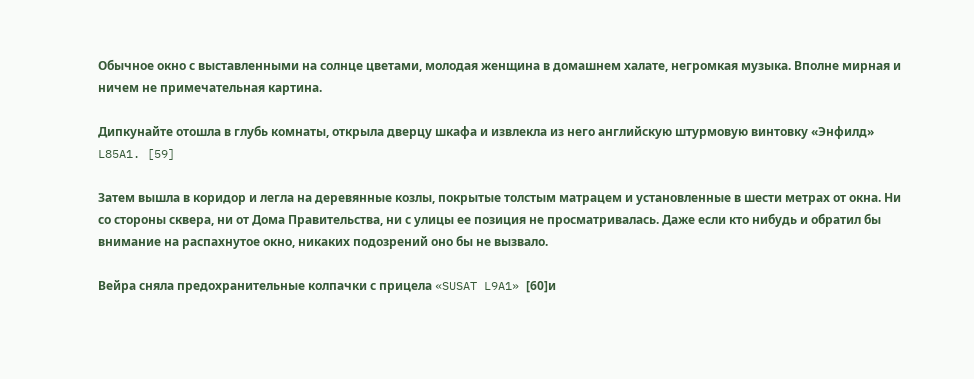Обычное окно с выставленными на солнце цветами, молодая женщина в домашнем халате, негромкая музыка. Вполне мирная и ничем не примечательная картина.

Дипкунайте отошла в глубь комнаты, открыла дверцу шкафа и извлекла из него английскую штурмовую винтовку «Энфилд» L85A1. [59]

Затем вышла в коридор и легла на деревянные козлы, покрытые толстым матрацем и установленные в шести метрах от окна. Ни со стороны сквера, ни от Дома Правительства, ни с улицы ее позиция не просматривалась. Даже если кто нибудь и обратил бы внимание на распахнутое окно, никаких подозрений оно бы не вызвало.

Вейра сняла предохранительные колпачки с прицела «SUSAT L9A1» [60]и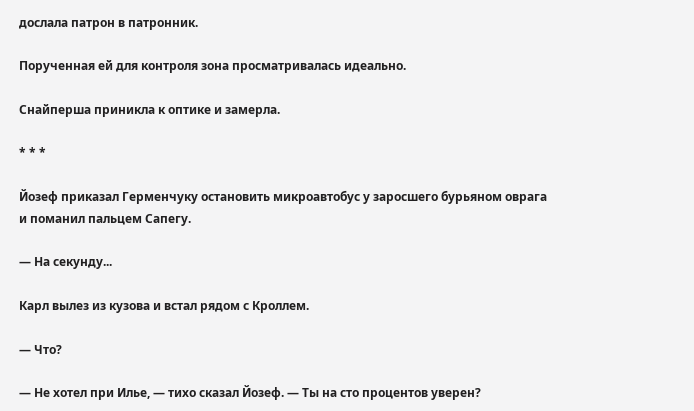дослала патрон в патронник.

Порученная ей для контроля зона просматривалась идеально.

Снайперша приникла к оптике и замерла.

* * *

Йозеф приказал Герменчуку остановить микроавтобус у заросшего бурьяном оврага и поманил пальцем Сапегу.

— На секунду...

Карл вылез из кузова и встал рядом с Кроллем.

— Что?

— Не хотел при Илье, — тихо сказал Йозеф. — Ты на сто процентов уверен?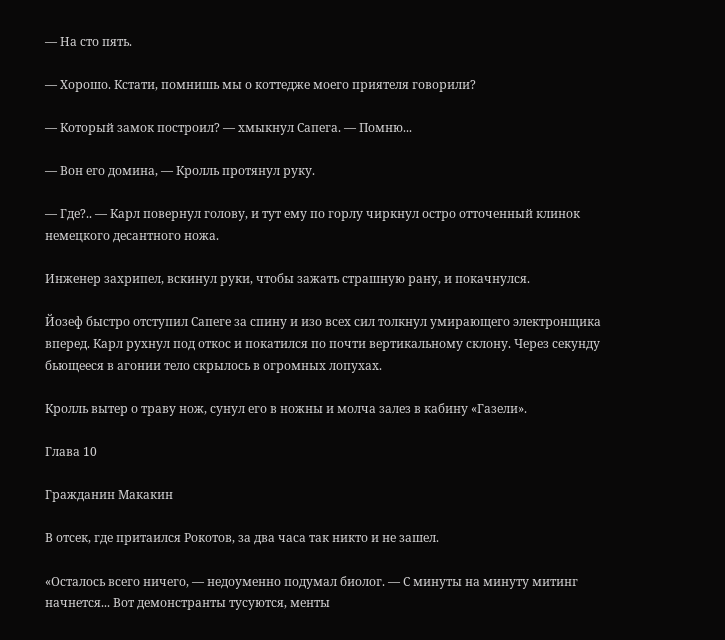— На сто пять.

— Хорошо. Кстати, помнишь мы о коттедже моего приятеля говорили?

— Который замок построил? — хмыкнул Сапега. — Помню...

— Вон его домина, — Кролль протянул руку.

— Где?.. — Карл повернул голову, и тут ему по горлу чиркнул остро отточенный клинок немецкого десантного ножа.

Инженер захрипел, вскинул руки, чтобы зажать страшную рану, и покачнулся.

Йозеф быстро отступил Сапеге за спину и изо всех сил толкнул умирающего электронщика вперед. Карл рухнул под откос и покатился по почти вертикальному склону. Через секунду бьющееся в агонии тело скрылось в огромных лопухах.

Кролль вытер о траву нож, сунул его в ножны и молча залез в кабину «Газели».

Глава 10

Гражданин Макакин

В отсек, где притаился Рокотов, за два часа так никто и не зашел.

«Осталось всего ничего, — недоуменно подумал биолог. — С минуты на минуту митинг начнется... Вот демонстранты тусуются, менты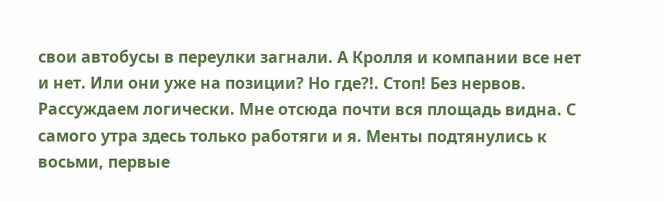свои автобусы в переулки загнали. А Кролля и компании все нет и нет. Или они уже на позиции? Но где?!. Стоп! Без нервов. Рассуждаем логически. Мне отсюда почти вся площадь видна. С самого утра здесь только работяги и я. Менты подтянулись к восьми, первые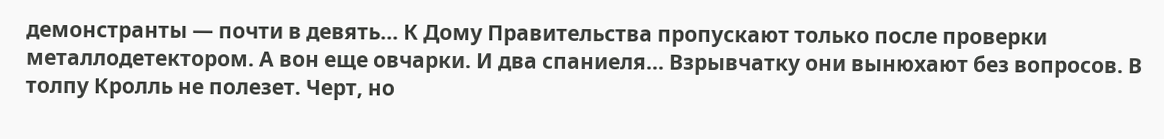демонстранты — почти в девять... К Дому Правительства пропускают только после проверки металлодетектором. А вон еще овчарки. И два спаниеля... Взрывчатку они вынюхают без вопросов. В толпу Кролль не полезет. Черт, но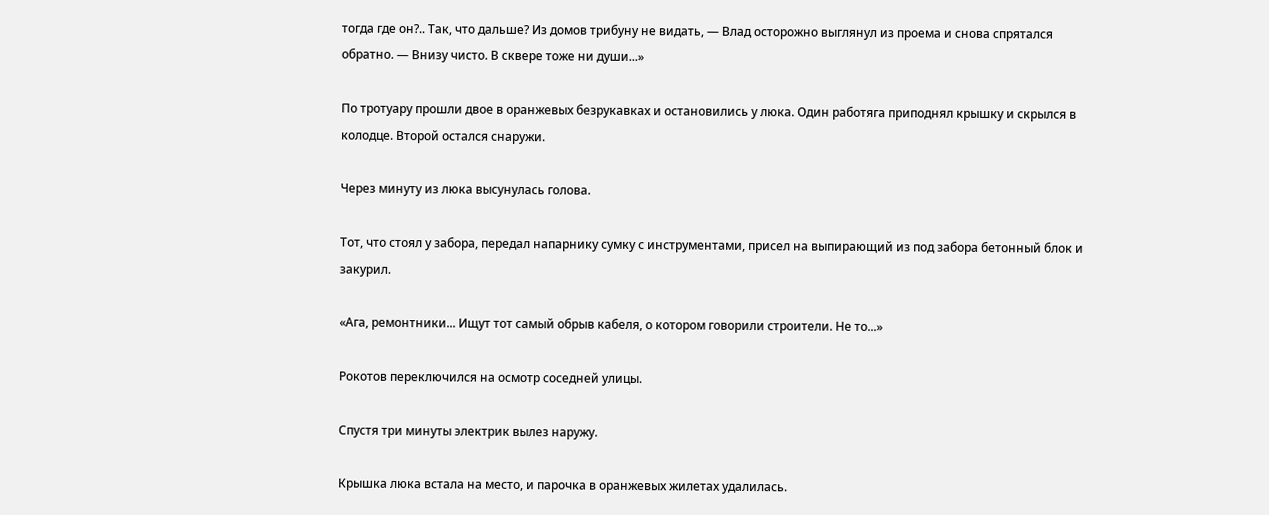тогда где он?.. Так, что дальше? Из домов трибуну не видать, — Влад осторожно выглянул из проема и снова спрятался обратно. — Внизу чисто. В сквере тоже ни души...»

По тротуару прошли двое в оранжевых безрукавках и остановились у люка. Один работяга приподнял крышку и скрылся в колодце. Второй остался снаружи.

Через минуту из люка высунулась голова.

Тот, что стоял у забора, передал напарнику сумку с инструментами, присел на выпирающий из под забора бетонный блок и закурил.

«Ага, ремонтники... Ищут тот самый обрыв кабеля, о котором говорили строители. Не то...»

Рокотов переключился на осмотр соседней улицы.

Спустя три минуты электрик вылез наружу.

Крышка люка встала на место, и парочка в оранжевых жилетах удалилась.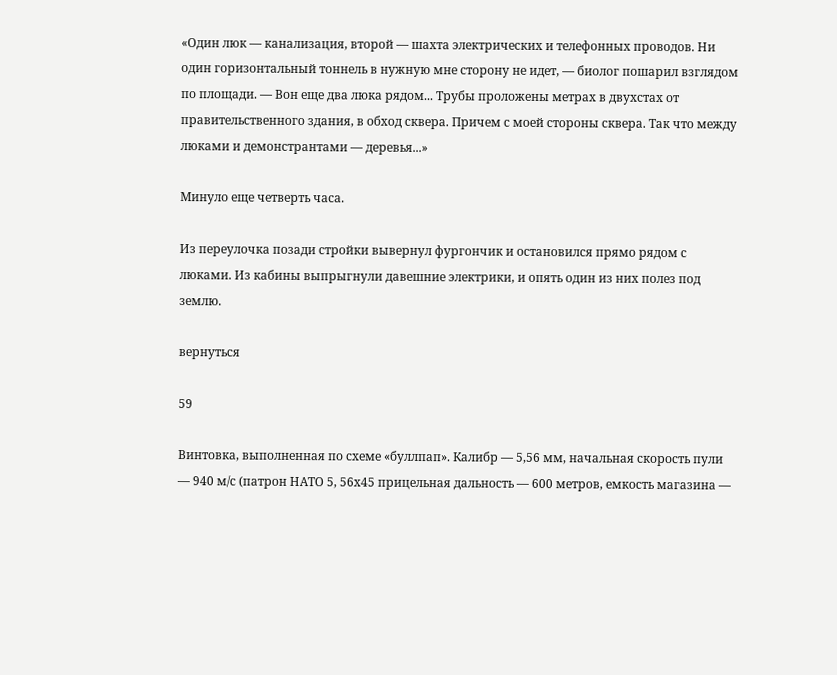«Один люк — канализация, второй — шахта электрических и телефонных проводов. Ни один горизонтальный тоннель в нужную мне сторону не идет, — биолог пошарил взглядом по площади. — Вон еще два люка рядом... Трубы проложены метрах в двухстах от правительственного здания, в обход сквера. Причем с моей стороны сквера. Так что между люками и демонстрантами — деревья...»

Минуло еще четверть часа.

Из переулочка позади стройки вывернул фургончик и остановился прямо рядом с люками. Из кабины выпрыгнули давешние электрики, и опять один из них полез под землю.

вернуться

59

Винтовка, выполненная по схеме «буллпап». Калибр — 5,56 мм, начальная скорость пули — 940 м/с (патрон НАТО 5, 56х45 прицельная дальность — 600 метров, емкость магазина —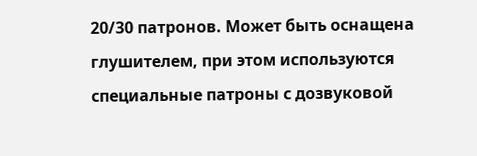20/30 патронов. Может быть оснащена глушителем, при этом используются специальные патроны с дозвуковой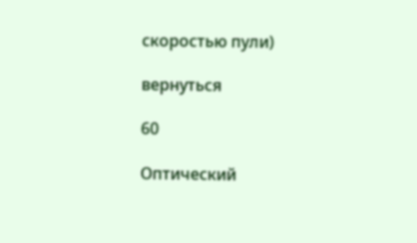скоростью пули)

вернуться

60

Оптический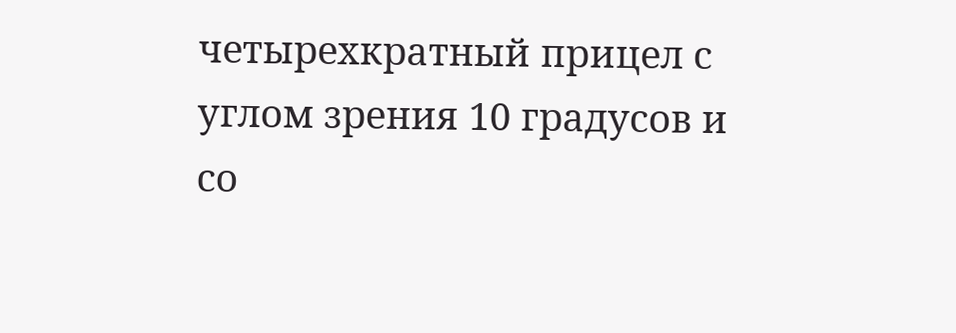четырехкратный прицел с углом зрения 10 градусов и со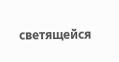светящейся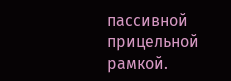пассивной прицельной рамкой.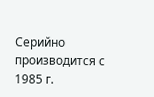Серийно производится с 1985 г.